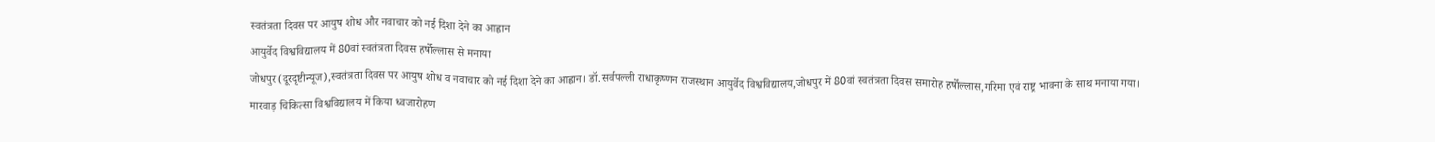स्वतंत्रता दिवस पर आयुष शोध और नवाचार को नई दिशा देने का आह्वान
आयुर्वेद विश्वविद्यालय में 80वां स्वतंत्रता दिवस हर्षोल्लास से मनाया
जोधपुर(दूरदृष्टीन्यूज),स्वतंत्रता दिवस पर आयुष शोध व नवाचार को नई दिशा देने का आह्वान। डॉ.सर्वपल्ली राधाकृष्णन राजस्थान आयुर्वेद विश्वविद्यालय,जोधपुर में 80वां स्वतंत्रता दिवस समारोह हर्षोल्लास,गरिमा एवं राष्ट्र भावना के साथ मनाया गया।
मारवाड़ चिकित्सा विश्वविद्यालय में किया ध्वजारोहण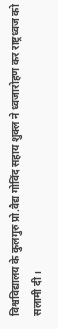विश्वविद्यालय के कुलगुरु प्रो.वैद्य गोविंद सहाय शुक्ल ने ध्वजारोहण कर राष्ट्रध्वज को सलामी दी।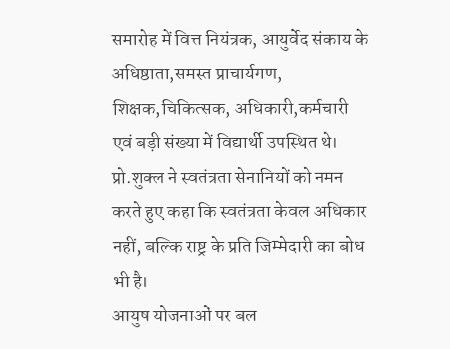समारोह में वित्त नियंत्रक, आयुर्वेद संकाय के अधिष्ठाता,समस्त प्राचार्यगण, शिक्षक,चिकित्सक, अधिकारी,कर्मचारी एवं बड़ी संख्या में विद्यार्थी उपस्थित थे।
प्रो.शुक्ल ने स्वतंत्रता सेनानियों को नमन करते हुए कहा कि स्वतंत्रता केवल अधिकार नहीं, बल्कि राष्ट्र के प्रति जिम्मेदारी का बोध भी है।
आयुष योजनाओं पर बल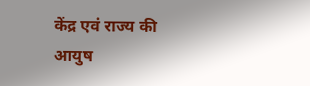केंद्र एवं राज्य की आयुष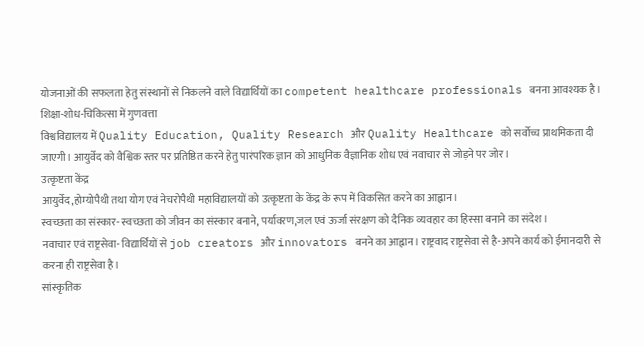योजनाओं की सफलता हेतु संस्थानों से निकलने वाले विद्यार्थियों का competent healthcare professionals बनना आवश्यक है।
शिक्षा-शोध-चिकित्सा में गुणवत्ता
विश्वविद्यालय में Quality Education, Quality Research और Quality Healthcare को सर्वोच्च प्राथमिकता दी जाएगी। आयुर्वेद को वैश्विक स्तर पर प्रतिष्ठित करने हेतु पारंपरिक ज्ञान को आधुनिक वैज्ञानिक शोध एवं नवाचार से जोड़ने पर जोर।
उत्कृष्टता केंद्र
आयुर्वेद,होम्योपैथी तथा योग एवं नेचरोपैथी महाविद्यालयों को उत्कृष्टता के केंद्र के रूप में विकसित करने का आह्वान।
स्वच्छता का संस्कार- स्वच्छता को जीवन का संस्कार बनाने, पर्यावरण,जल एवं ऊर्जा संरक्षण को दैनिक व्यवहार का हिस्सा बनाने का संदेश।
नवाचार एवं राष्ट्रसेवा- विद्यार्थियों से job creators और innovators बनने का आह्वान। राष्ट्रवाद राष्ट्रसेवा से है-अपने कार्य को ईमानदारी से करना ही राष्ट्रसेवा है।
सांस्कृतिक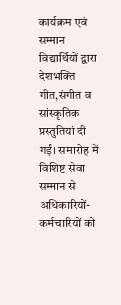कार्यक्रम एवं सम्मान
विद्यार्थियों द्वारा देशभक्ति गीत,संगीत व सांस्कृतिक प्रस्तुतियां दी गईं। समारोह में विशिष्ट सेवा सम्मान से अधिकारियों-कर्मचारियों को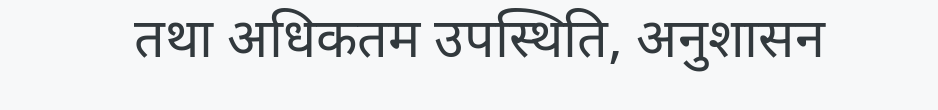तथा अधिकतम उपस्थिति, अनुशासन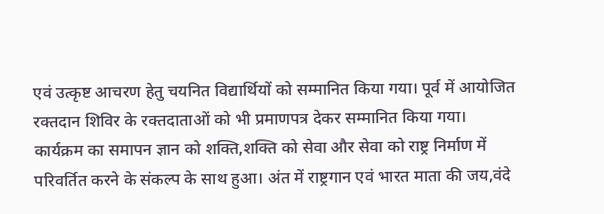एवं उत्कृष्ट आचरण हेतु चयनित विद्यार्थियों को सम्मानित किया गया। पूर्व में आयोजित रक्तदान शिविर के रक्तदाताओं को भी प्रमाणपत्र देकर सम्मानित किया गया।
कार्यक्रम का समापन ज्ञान को शक्ति,शक्ति को सेवा और सेवा को राष्ट्र निर्माण में परिवर्तित करने के संकल्प के साथ हुआ। अंत में राष्ट्रगान एवं भारत माता की जय,वंदे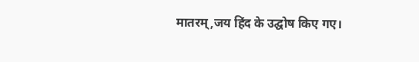मातरम्,जय हिंद के उद्घोष किए गए।